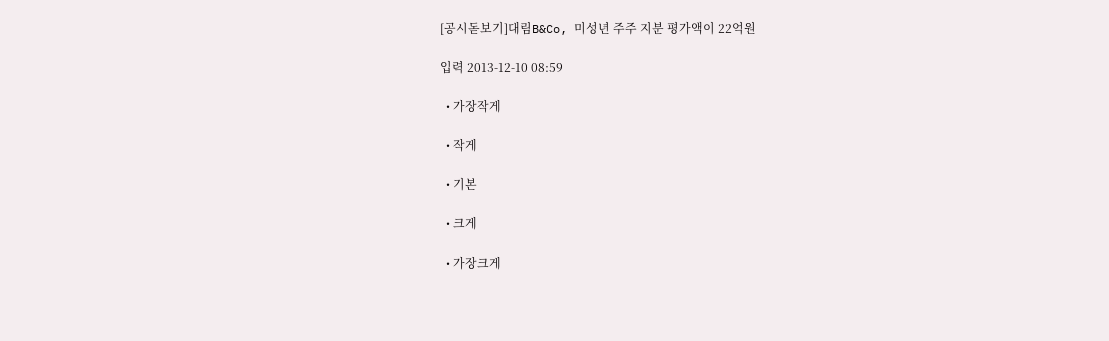[공시돋보기]대림B&Co, 미성년 주주 지분 평가액이 22억원

입력 2013-12-10 08:59

  • 가장작게

  • 작게

  • 기본

  • 크게

  • 가장크게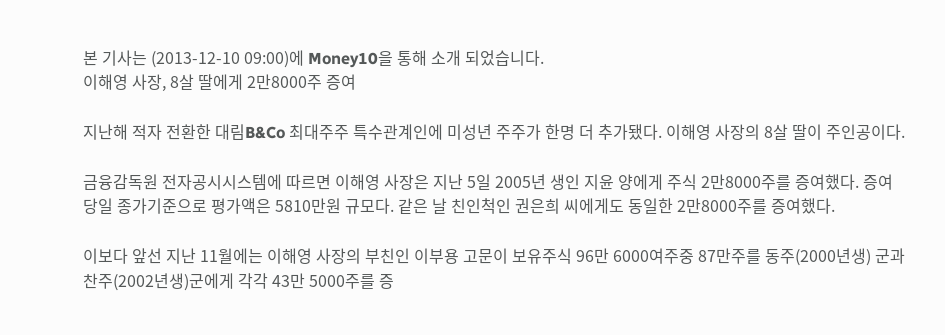본 기사는 (2013-12-10 09:00)에 Money10을 통해 소개 되었습니다.
이해영 사장, 8살 딸에게 2만8000주 증여

지난해 적자 전환한 대림B&Co 최대주주 특수관계인에 미성년 주주가 한명 더 추가됐다. 이해영 사장의 8살 딸이 주인공이다.

금융감독원 전자공시시스템에 따르면 이해영 사장은 지난 5일 2005년 생인 지윤 양에게 주식 2만8000주를 증여했다. 증여 당일 종가기준으로 평가액은 5810만원 규모다. 같은 날 친인척인 권은희 씨에게도 동일한 2만8000주를 증여했다.

이보다 앞선 지난 11월에는 이해영 사장의 부친인 이부용 고문이 보유주식 96만 6000여주중 87만주를 동주(2000년생) 군과 찬주(2002년생)군에게 각각 43만 5000주를 증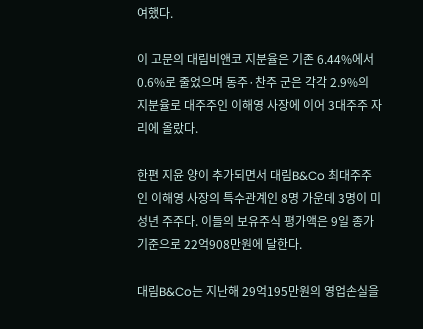여했다.

이 고문의 대림비앤코 지분율은 기존 6.44%에서 0.6%로 줄었으며 동주·찬주 군은 각각 2.9%의 지분율로 대주주인 이해영 사장에 이어 3대주주 자리에 올랐다.

한편 지윤 양이 추가되면서 대림B&Co 최대주주인 이해영 사장의 특수관계인 8명 가운데 3명이 미성년 주주다. 이들의 보유주식 평가액은 9일 종가기준으로 22억908만원에 달한다.

대림B&Co는 지난해 29억195만원의 영업손실을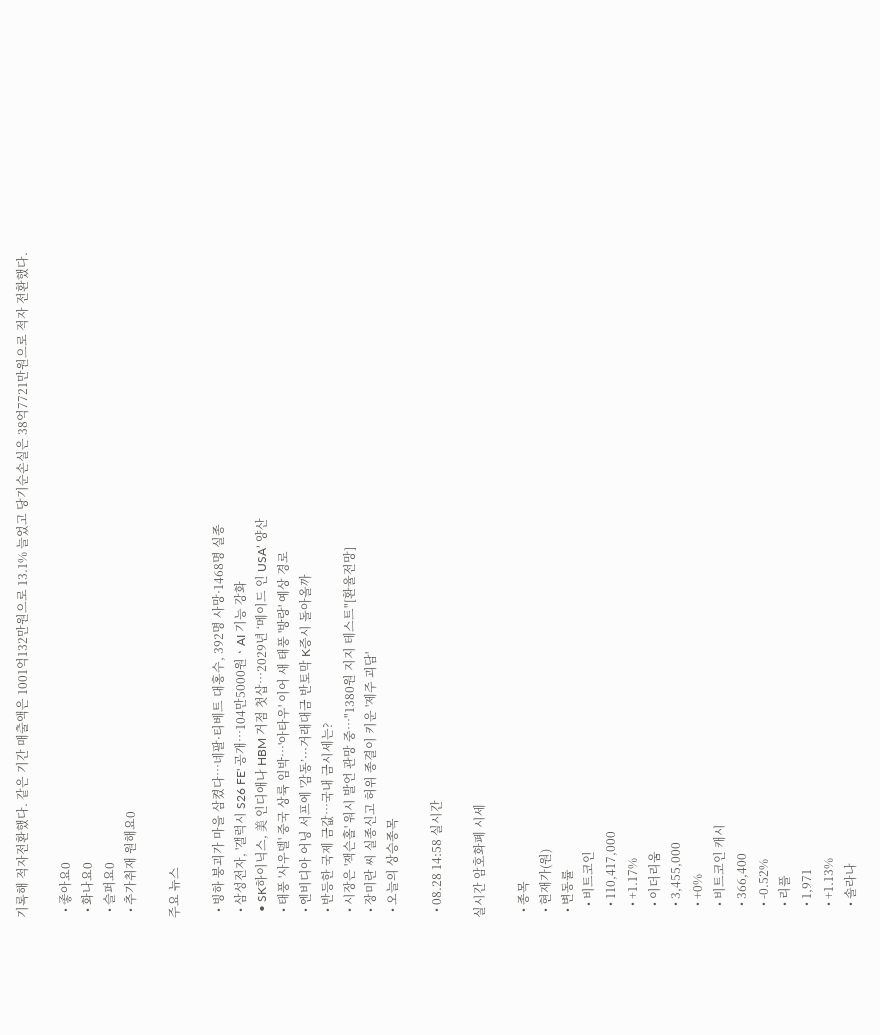기록해 적자전환했다. 같은 기간 매출액은 1001억132만원으로 13.1% 늘었고 당기순손실은 38억7721만원으로 적자 전환했다.

  • 좋아요0
  • 화나요0
  • 슬퍼요0
  • 추가취재 원해요0

주요 뉴스

  • 빙하 붕괴가 마을 삼켰다…네팔·티베트 대홍수, 392명 사망·1468명 실종
  • 삼성전자, '갤럭시 S26 FE' 공개⋯104만5000원ㆍAI 기능 강화
  • SK하이닉스, 美 인디애나 HBM 거점 첫삽…2029년 ‘메이드 인 USA’ 양산
  • 태풍 '사우델' 중국 상륙 임박…'아타우' 이어 새 태풍 '방랑' 예상 경로
  • 엔비디아 어닝 서프에 '감동’···거래대금 반토막 K증시 돌아올까
  • 반등한 국제 금값…국내 금시세는?
  • 시장은 '잭슨홀' 워시 발언 관망 중⋯"1380원 지지 테스트"[환율전망]
  • 장미란 씨 실종신고 허위 종결이 키운 '제주 괴담'
  • 오늘의 상승종목

  • 08.28 14:58 실시간

실시간 암호화폐 시세

  • 종목
  • 현재가(원)
  • 변동률
    • 비트코인
    • 110,417,000
    • +1.17%
    • 이더리움
    • 3,455,000
    • +0%
    • 비트코인 캐시
    • 366,400
    • -0.52%
    • 리플
    • 1,971
    • +1.13%
    • 솔라나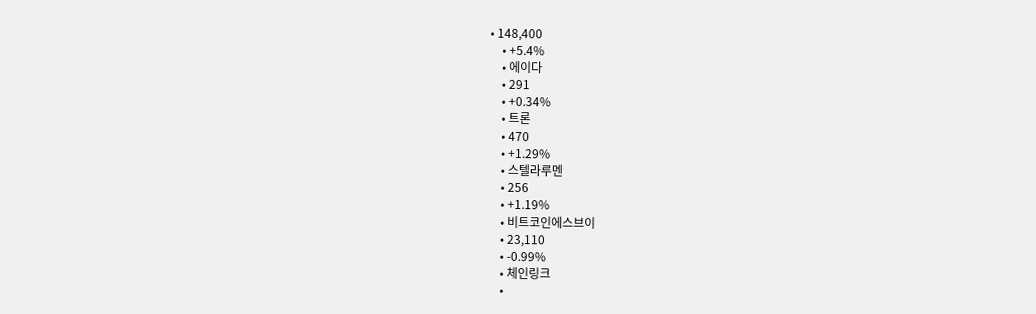• 148,400
    • +5.4%
    • 에이다
    • 291
    • +0.34%
    • 트론
    • 470
    • +1.29%
    • 스텔라루멘
    • 256
    • +1.19%
    • 비트코인에스브이
    • 23,110
    • -0.99%
    • 체인링크
    •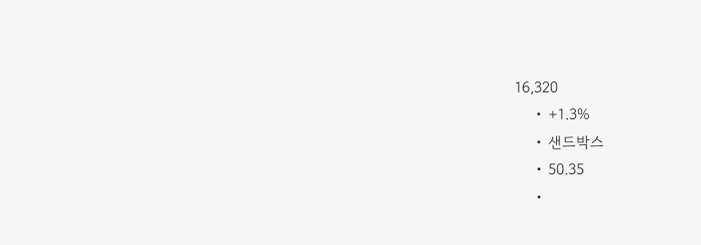16,320
    • +1.3%
    • 샌드박스
    • 50.35
    •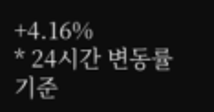+4.16%
* 24시간 변동률 기준